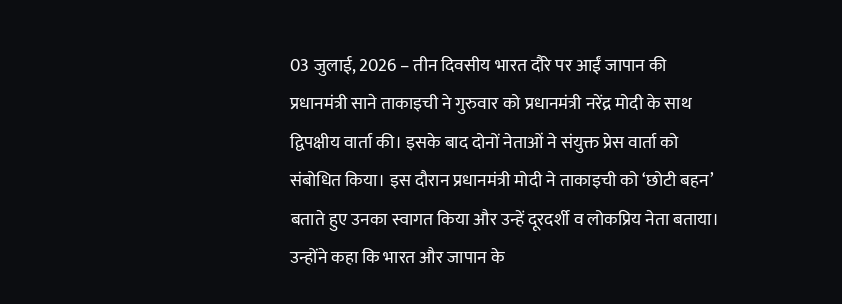03 जुलाई, 2026 – तीन दिवसीय भारत दौरे पर आईं जापान की प्रधानमंत्री साने ताकाइची ने गुरुवार को प्रधानमंत्री नरेंद्र मोदी के साथ द्विपक्षीय वार्ता की। इसके बाद दोनों नेताओं ने संयुक्त प्रेस वार्ता को संबोधित किया। इस दौरान प्रधानमंत्री मोदी ने ताकाइची को ‘छोटी बहन’ बताते हुए उनका स्वागत किया और उन्हें दूरदर्शी व लोकप्रिय नेता बताया। उन्होंने कहा कि भारत और जापान के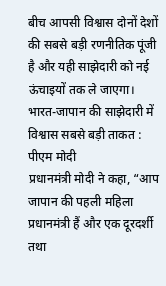बीच आपसी विश्वास दोनों देशों की सबसे बड़ी रणनीतिक पूंजी है और यही साझेदारी को नई ऊंचाइयों तक ले जाएगा।
भारत-जापान की साझेदारी में विश्वास सबसे बड़ी ताकत : पीएम मोदी
प्रधानमंत्री मोदी ने कहा, “आप जापान की पहली महिला प्रधानमंत्री हैं और एक दूरदर्शी तथा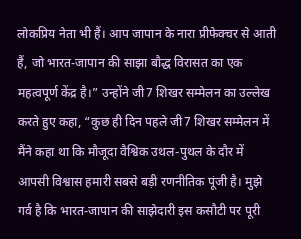लोकप्रिय नेता भी हैं। आप जापान के नारा प्रीफेक्चर से आती हैं, जो भारत-जापान की साझा बौद्ध विरासत का एक महत्वपूर्ण केंद्र है।” उन्होंने जी7 शिखर सम्मेलन का उल्लेख करते हुए कहा, “कुछ ही दिन पहले जी7 शिखर सम्मेलन में मैंने कहा था कि मौजूदा वैश्विक उथल-पुथल के दौर में आपसी विश्वास हमारी सबसे बड़ी रणनीतिक पूंजी है। मुझे गर्व है कि भारत-जापान की साझेदारी इस कसौटी पर पूरी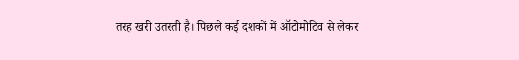तरह खरी उतरती है। पिछले कई दशकों में ऑटोमोटिव से लेकर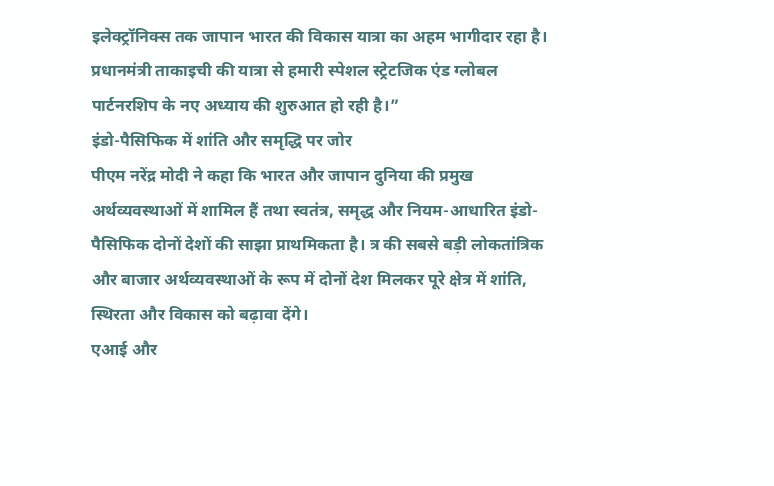इलेक्ट्रॉनिक्स तक जापान भारत की विकास यात्रा का अहम भागीदार रहा है। प्रधानमंत्री ताकाइची की यात्रा से हमारी स्पेशल स्ट्रेटजिक एंड ग्लोबल पार्टनरशिप के नए अध्याय की शुरुआत हो रही है।”
इंडो-पैसिफिक में शांति और समृद्धि पर जोर
पीएम नरेंद्र मोदी ने कहा कि भारत और जापान दुनिया की प्रमुख अर्थव्यवस्थाओं में शामिल हैं तथा स्वतंत्र, समृद्ध और नियम-आधारित इंडो-पैसिफिक दोनों देशों की साझा प्राथमिकता है। त्र की सबसे बड़ी लोकतांत्रिक और बाजार अर्थव्यवस्थाओं के रूप में दोनों देश मिलकर पूरे क्षेत्र में शांति, स्थिरता और विकास को बढ़ावा देंगे।
एआई और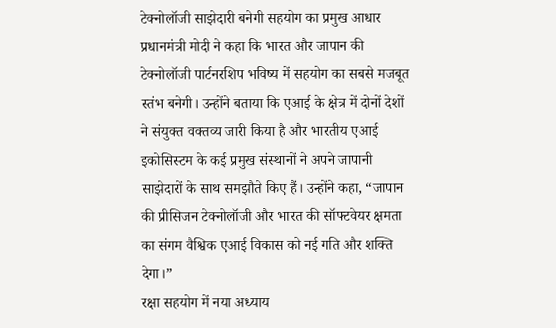टेक्नोलॉजी साझेदारी बनेगी सहयोग का प्रमुख आधार
प्रधानमंत्री मोदी ने कहा कि भारत और जापान की टेक्नोलॉजी पार्टनरशिप भविष्य में सहयोग का सबसे मजबूत स्तंभ बनेगी। उन्होंने बताया कि एआई के क्षेत्र में दोनों देशों ने संयुक्त वक्तव्य जारी किया है और भारतीय एआई इकोसिस्टम के कई प्रमुख संस्थानों ने अपने जापानी साझेदारों के साथ समझौते किए हैं। उन्होंने कहा, “जापान की प्रीसिजन टेक्नोलॉजी और भारत की सॉफ्टवेयर क्षमता का संगम वैश्विक एआई विकास को नई गति और शक्ति देगा।”
रक्षा सहयोग में नया अध्याय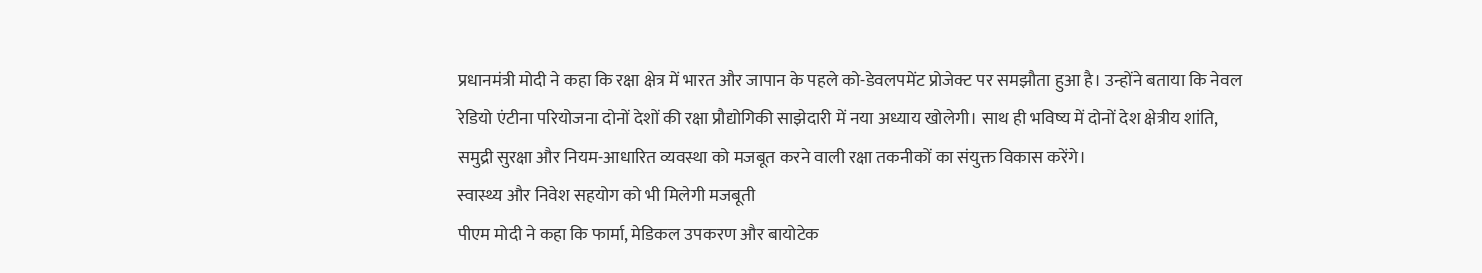प्रधानमंत्री मोदी ने कहा कि रक्षा क्षेत्र में भारत और जापान के पहले को-डेवलपमेंट प्रोजेक्ट पर समझौता हुआ है। उन्होंने बताया कि नेवल रेडियो एंटीना परियोजना दोनों देशों की रक्षा प्रौद्योगिकी साझेदारी में नया अध्याय खोलेगी। साथ ही भविष्य में दोनों देश क्षेत्रीय शांति, समुद्री सुरक्षा और नियम-आधारित व्यवस्था को मजबूत करने वाली रक्षा तकनीकों का संयुक्त विकास करेंगे।
स्वास्थ्य और निवेश सहयोग को भी मिलेगी मजबूती
पीएम मोदी ने कहा कि फार्मा, मेडिकल उपकरण और बायोटेक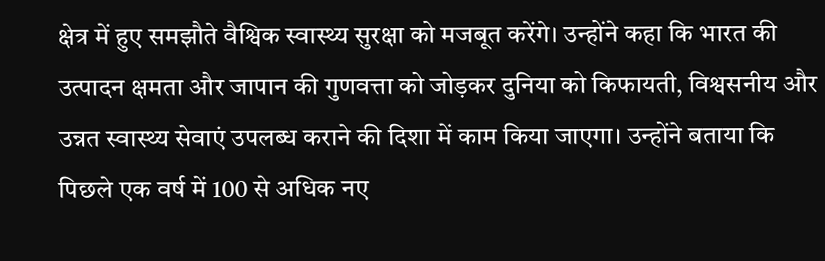क्षेत्र में हुए समझौते वैश्विक स्वास्थ्य सुरक्षा को मजबूत करेंगे। उन्होंने कहा कि भारत की उत्पादन क्षमता और जापान की गुणवत्ता को जोड़कर दुनिया को किफायती, विश्वसनीय और उन्नत स्वास्थ्य सेवाएं उपलब्ध कराने की दिशा में काम किया जाएगा। उन्होंने बताया कि पिछले एक वर्ष में 100 से अधिक नए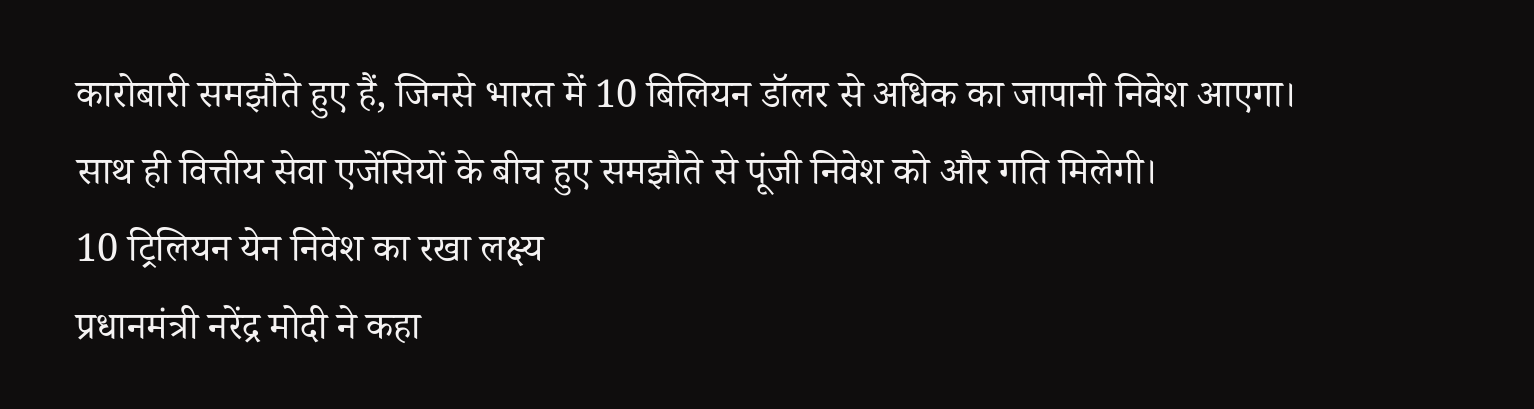कारोबारी समझौते हुए हैं, जिनसे भारत में 10 बिलियन डॉलर से अधिक का जापानी निवेश आएगा। साथ ही वित्तीय सेवा एजेंसियों के बीच हुए समझौते से पूंजी निवेश को और गति मिलेगी।
10 ट्रिलियन येन निवेश का रखा लक्ष्य
प्रधानमंत्री नरेंद्र मोदी ने कहा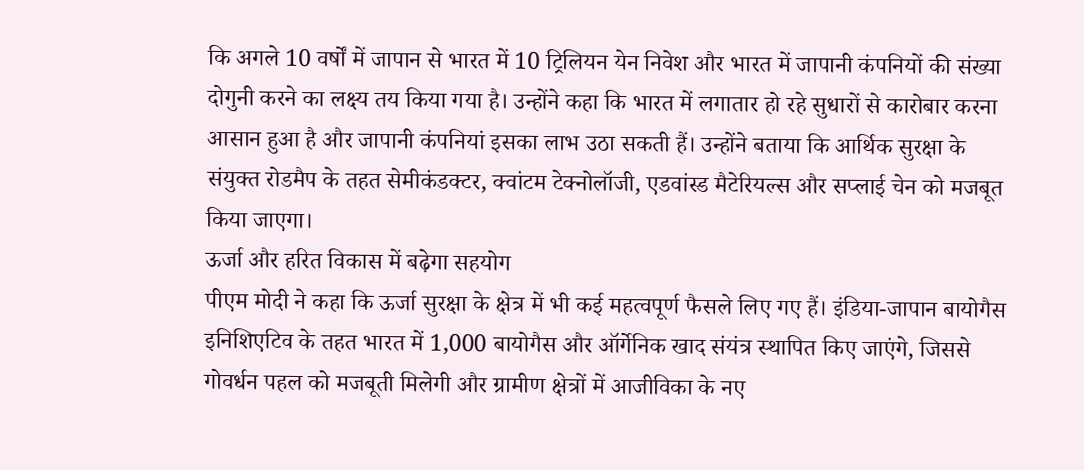कि अगले 10 वर्षों में जापान से भारत में 10 ट्रिलियन येन निवेश और भारत में जापानी कंपनियों की संख्या दोगुनी करने का लक्ष्य तय किया गया है। उन्होंने कहा कि भारत में लगातार हो रहे सुधारों से कारोबार करना आसान हुआ है और जापानी कंपनियां इसका लाभ उठा सकती हैं। उन्होंने बताया कि आर्थिक सुरक्षा के संयुक्त रोडमैप के तहत सेमीकंडक्टर, क्वांटम टेक्नोलॉजी, एडवांस्ड मैटेरियल्स और सप्लाई चेन को मजबूत किया जाएगा।
ऊर्जा और हरित विकास में बढ़ेगा सहयोग
पीएम मोदी ने कहा कि ऊर्जा सुरक्षा के क्षेत्र में भी कई महत्वपूर्ण फैसले लिए गए हैं। इंडिया-जापान बायोगैस इनिशिएटिव के तहत भारत में 1,000 बायोगैस और ऑर्गेनिक खाद संयंत्र स्थापित किए जाएंगे, जिससे गोवर्धन पहल को मजबूती मिलेगी और ग्रामीण क्षेत्रों में आजीविका के नए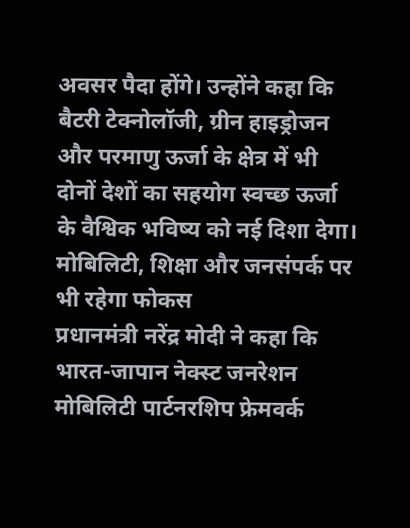अवसर पैदा होंगे। उन्होंने कहा कि बैटरी टेक्नोलॉजी, ग्रीन हाइड्रोजन और परमाणु ऊर्जा के क्षेत्र में भी दोनों देशों का सहयोग स्वच्छ ऊर्जा के वैश्विक भविष्य को नई दिशा देगा।
मोबिलिटी, शिक्षा और जनसंपर्क पर भी रहेगा फोकस
प्रधानमंत्री नरेंद्र मोदी ने कहा कि भारत-जापान नेक्स्ट जनरेशन मोबिलिटी पार्टनरशिप फ्रेमवर्क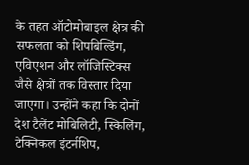के तहत ऑटोमोबाइल क्षेत्र की सफलता को शिपबिल्डिंग, एविएशन और लॉजिस्टिक्स जैसे क्षेत्रों तक विस्तार दिया जाएगा। उन्होंने कहा कि दोनों देश टैलेंट मोबिलिटी, स्किलिंग, टेक्निकल इंटर्नशिप,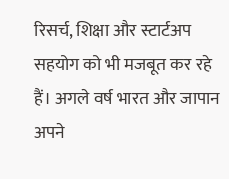रिसर्च, शिक्षा और स्टार्टअप सहयोग को भी मजबूत कर रहे हैं। अगले वर्ष भारत और जापान अपने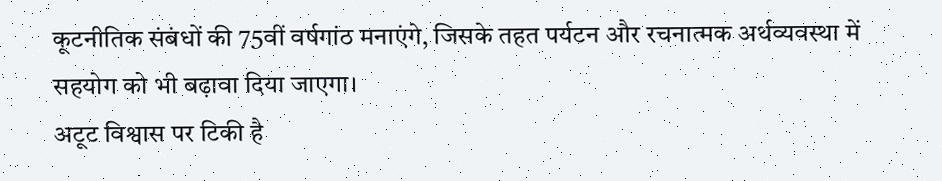कूटनीतिक संबंधों की 75वीं वर्षगांठ मनाएंगे, जिसके तहत पर्यटन और रचनात्मक अर्थव्यवस्था में सहयोग को भी बढ़ावा दिया जाएगा।
अटूट विश्वास पर टिकी है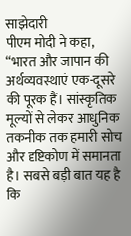साझेदारी
पीएम मोदी ने कहा, “भारत और जापान की अर्थव्यवस्थाएं एक-दूसरे की पूरक हैं। सांस्कृतिक मूल्यों से लेकर आधुनिक तकनीक तक हमारी सोच और दृष्टिकोण में समानता है। सबसे बड़ी बात यह है कि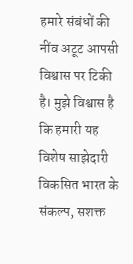हमारे संबंधों की नींव अटूट आपसी विश्वास पर टिकी है। मुझे विश्वास है कि हमारी यह विशेष साझेदारी विकसित भारत के संकल्प, सशक्त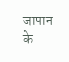जापान के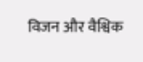विजन और वैश्विक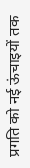प्रगति को नई ऊंचाइयों तक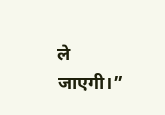ले जाएगी।”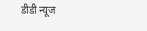डीडी न्यूज